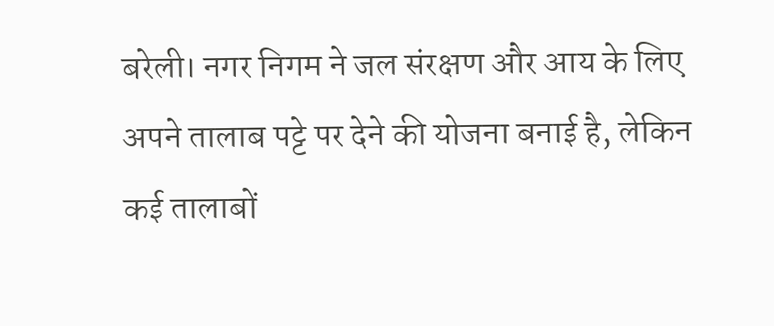बरेली। नगर निगम ने जल संरक्षण और आय के लिए अपने तालाब पट्टे पर देने की योजना बनाई है, लेकिन कई तालाबों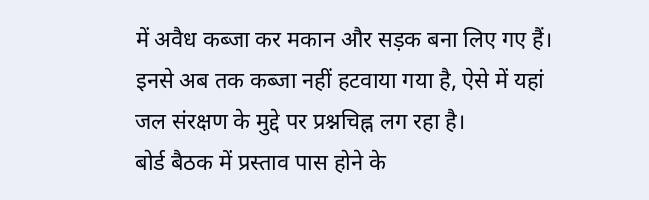में अवैध कब्जा कर मकान और सड़क बना लिए गए हैं। इनसे अब तक कब्जा नहीं हटवाया गया है, ऐसे में यहां जल संरक्षण के मुद्दे पर प्रश्नचिह्न लग रहा है।
बोर्ड बैठक में प्रस्ताव पास होने के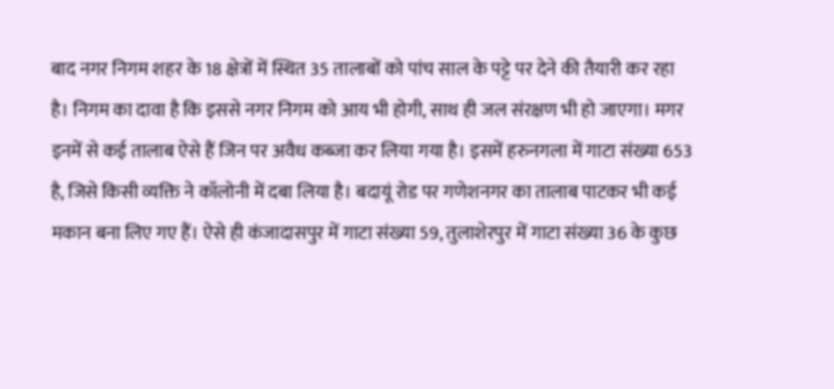बाद नगर निगम शहर के 18 क्षेत्रों में स्थित 35 तालाबों को पांच साल के पट्टे पर देने की तैयारी कर रहा है। निगम का दावा है कि इससे नगर निगम को आय भी होगी, साथ ही जल संरक्षण भी हो जाएगा। मगर इनमें से कई तालाब ऐसे हैं जिन पर अवैध कब्जा कर लिया गया है। इसमें हरुनगला में गाटा संख्या 653 है, जिसे किसी व्यक्ति ने कॉलोनी में दबा लिया है। बदायूं रोड पर गणेशनगर का तालाब पाटकर भी कई मकान बना लिए गए हैं। ऐसे ही कंजादासपुर में गाटा संख्या 59, तुलाशेरपुर में गाटा संख्या 36 के कुछ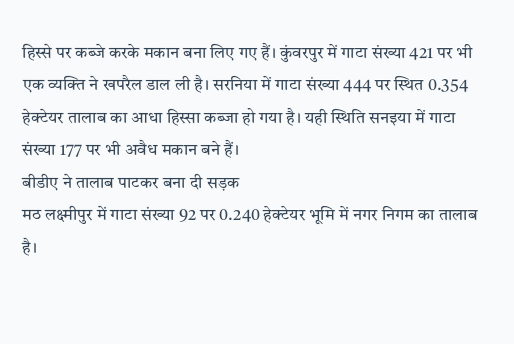हिस्से पर कब्जे करके मकान बना लिए गए हैं। कुंवरपुर में गाटा संख्या 421 पर भी एक व्यक्ति ने खपरैल डाल ली है। सरनिया में गाटा संख्या 444 पर स्थित 0.354 हेक्टेयर तालाब का आधा हिस्सा कब्जा हो गया है। यही स्थिति सनइया में गाटा संख्या 177 पर भी अवैध मकान बने हैं।
बीडीए ने तालाब पाटकर बना दी सड़क
मठ लक्ष्मीपुर में गाटा संख्या 92 पर 0.240 हेक्टेयर भूमि में नगर निगम का तालाब है।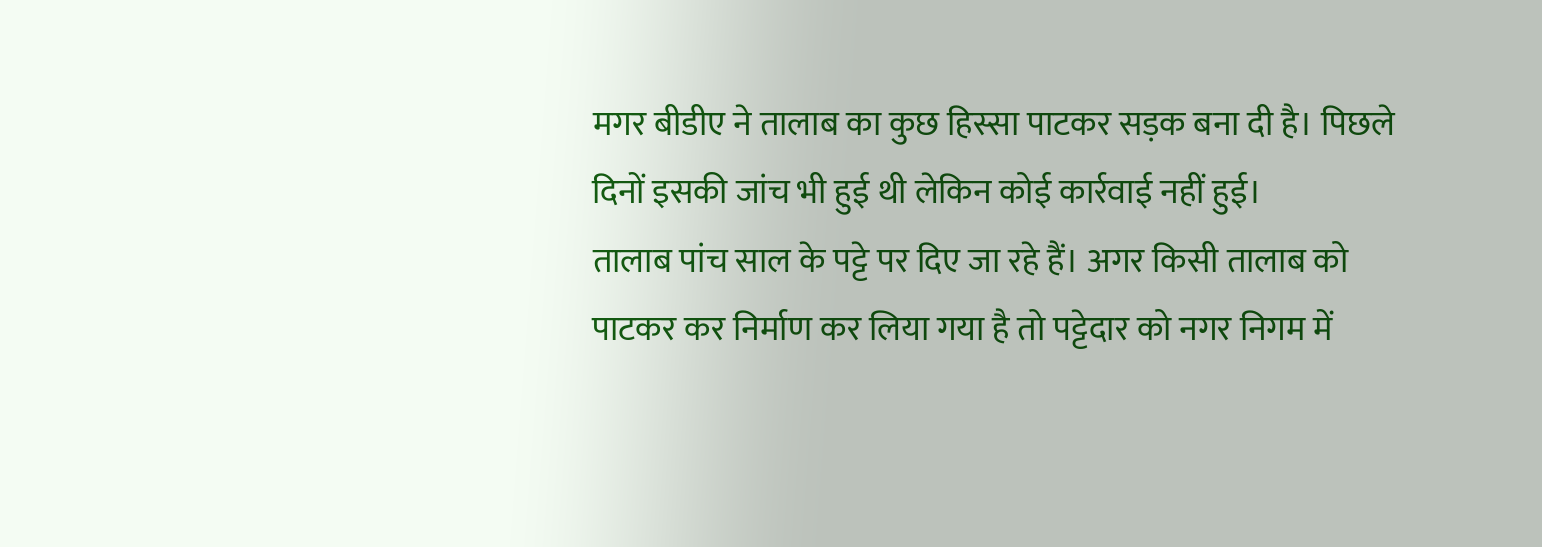मगर बीडीए ने तालाब का कुछ हिस्सा पाटकर सड़क बना दी है। पिछले दिनों इसकी जांच भी हुई थी लेकिन कोई कार्रवाई नहीं हुई।
तालाब पांच साल के पट्टे पर दिए जा रहे हैं। अगर किसी तालाब को पाटकर कर निर्माण कर लिया गया है तो पट्टेदार को नगर निगम में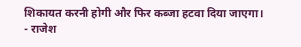शिकायत करनी होगी और फिर कब्जा हटवा दिया जाएगा।
- राजेश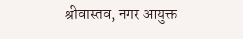श्रीवास्तव, नगर आयुक्त